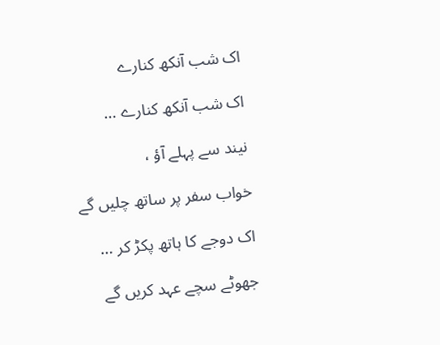اک شب آنکھ کنارے

اک شب آنکھ کنارے …

نیند سے پہلے آؤ ،

خواب سفر پر ساتھ چلیں گے

اک دوجے کا ہاتھ پکڑ کر …

جھوٹے سچے عہد کریں گے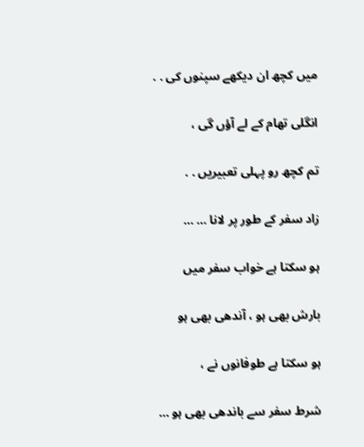میں کچھ ان دیکھے سپنوں کی . .

انگلی تھام کے لے آؤں گی ،

تم کچھ رو پہلی تعبیریں . .

زاد سفر کے طور پر لانا … …

ہو سکتا ہے خواب سفر میں

بارش بھی ہو ، آندھی بھی ہو

ہو سکتا ہے طوفانوں نے ،

شرط سفر سے باندھی بھی ہو …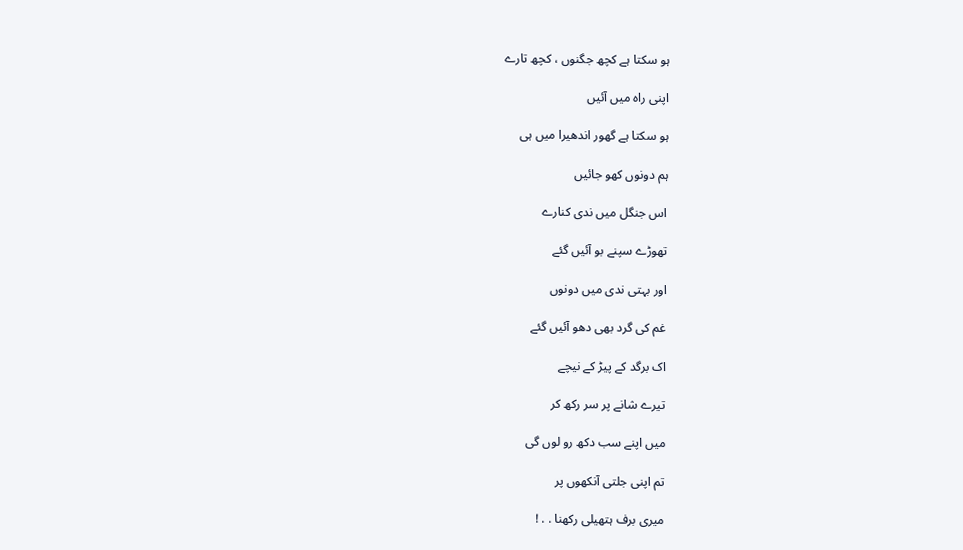ہو سکتا ہے کچھ جگنوں ، کچھ تارے

اپنی راہ میں آئیں

ہو سکتا ہے گھور اندھیرا میں ہی

ہم دونوں کھو جائیں

اس جنگل میں ندی کنارے

تھوڑے سپنے بو آئیں گئے

اور بہتی ندی میں دونوں

غم کی گرد بھی دھو آئیں گئے

اک برگد کے پیڑ کے نیچے

تیرے شانے پر سر رکھ کر

میں اپنے سب دکھ رو لوں گی

تم اپنی جلتی آنکھوں پر

میری برف ہتھیلی رکھنا . . !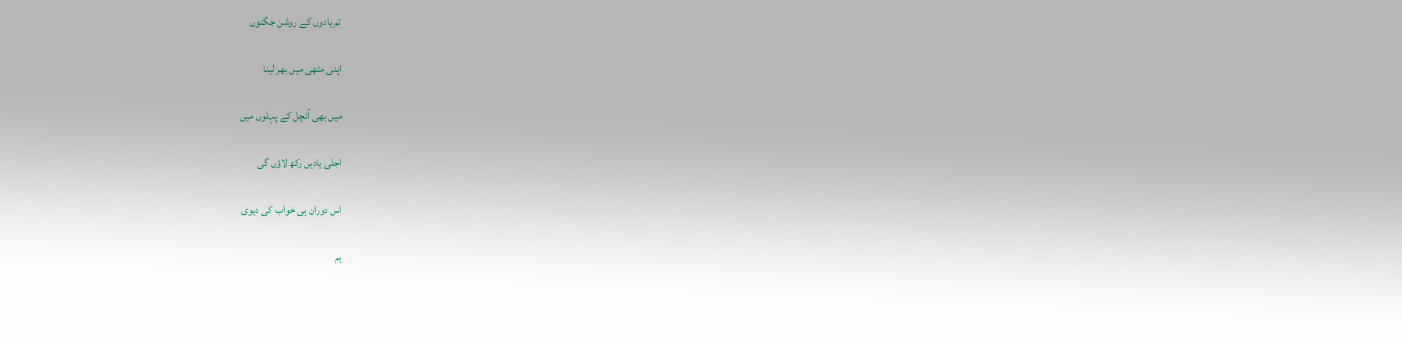تم یادوں کے روشن جگنوں

اپنی مٹھی میں بھر لینا

میں بھی آنچل کے پہلوں میں

اجلی یادیں رکھ لاؤں گی

اس دوران ہی خواب کی دیوی

ہم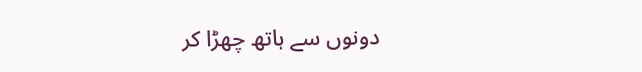دونوں سے ہاتھ چھڑا کر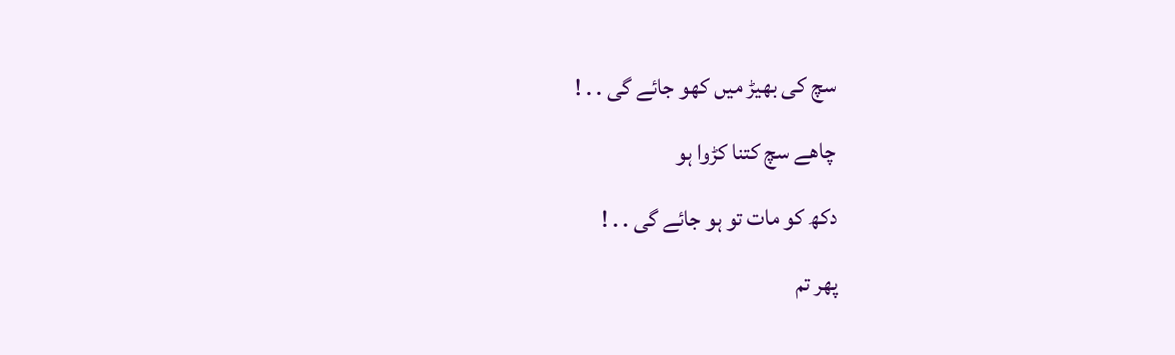سچ کی بھیڑ میں کھو جائے گی . . !

چاھے سچ کتنا کڑوا ہو

دکھ کو مات تو ہو جائے گی . . !

پھر تم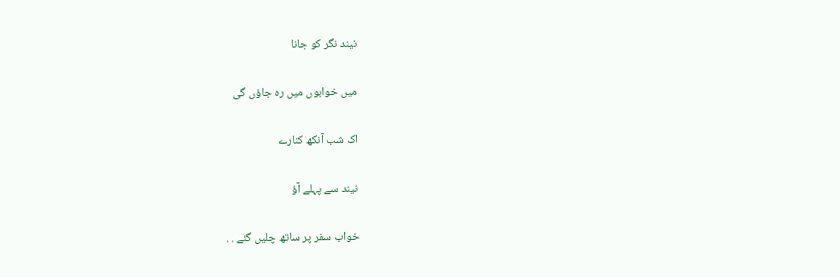نیند نگر کو جانا

میں خوابوں میں رہ جاؤں گی

اک شب آنکھ کنارے

نیند سے پہلے آؤ

خواب سفر پر ساتھ چلیں گئے . .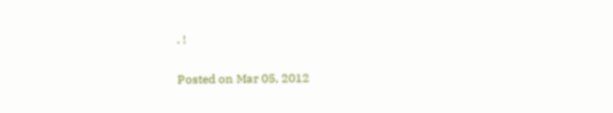. !

Posted on Mar 05, 2012